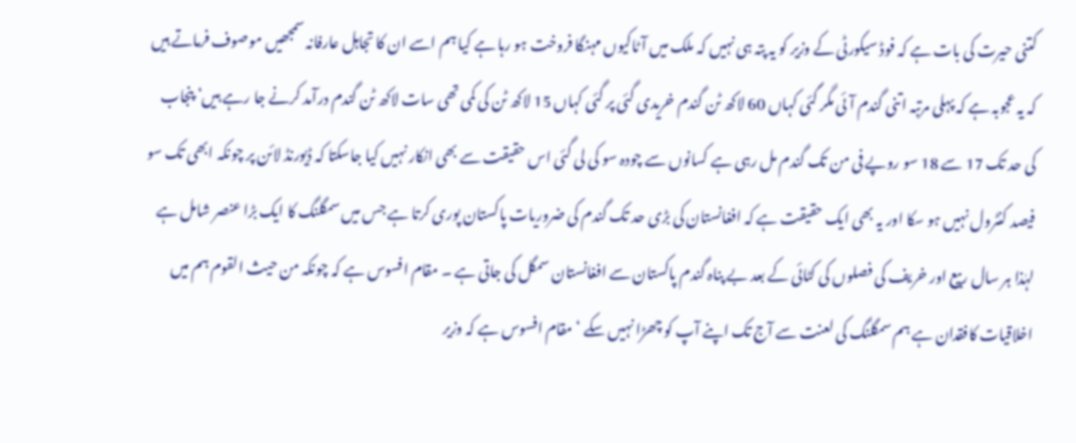کتنی حیرت کی بات ہے کہ فوڈ سیکورٹی کے وزیر کو یہ پتہ ہی نہیں کہ ملک میں آٹاکیوں مہنگا فروخت ہو رہا ہے کیا ہم اسے ان کا تجاہل عارفانہ سمجھیں موصوف فرماتے ہیں کہ یہ عجوبہ ہے کہ پہلی مرتبہ اتنی گندم آئی مگر گئی کہاں 60 لاکھ ٹن گندم خریدی گئی پر گئی کہاں 15 لاکھ ٹن کی کمی تھی سات لاکھ ٹن گندم درآمد کرنے جا رہے ہیں‘ پنجاب کی حد تک 17 سے 18 سو روپے فی من تک گندم مل رہی ہے کسانوں سے چودہ سو کی لی گئی اس حقیقت سے بھی انکار نہیں کیا جاسکتا کہ ڈیورنڈ لائن پر چونکہ ابھی تک سو فیصد کنٹرول نہیں ہو سکا اور یہ بھی ایک حقیقت ہے کہ افغانستان کی بڑی حد تک گندم کی ضروریات پاکستان پوری کرتا ہے جس میں سمگلنگ کا ایک بڑا عنصر شامل ہے لہٰذا ہر سال ربیع اور خریف کی فصلوں کی کٹائی کے بعد بے پناہ گندم پاکستان سے افغانستان سمگل کی جاتی ہے ۔ مقام افسوس ہے کہ چونکہ من حیث القوم ہم میں اخلاقیات کافقدان ہے ہم سمگلنگ کی لعنت سے آج تک اپنے آپ کو چھڑا نہیں سکے ‘مقام افسوس ہے کہ وزیر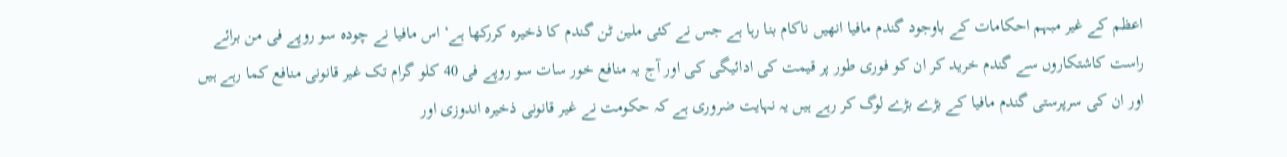اعظم کے غیر مبہم احکامات کے باوجود گندم مافیا انھیں ناکام بنا رہا ہے جس نے کئی ملین ٹن گندم کا ذخیرہ کررکھا ہے‘ اس مافیا نے چودہ سو روپے فی من برائے راست کاشتکاروں سے گندم خرید کر ان کو فوری طور پر قیمت کی ادائیگی کی اور آج یہ منافع خور سات سو روپے فی 40 کلو گرام تک غیر قانونی منافع کما رہے ہیں اور ان کی سرپرستی گندم مافیا کے بڑے بڑے لوگ کر رہے ہیں یہ نہایت ضروری ہے کہ حکومت نے غیر قانونی ذخیرہ اندوزی اور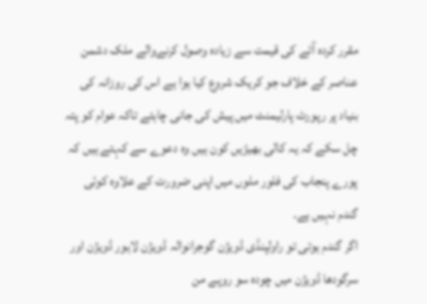مقرر کردہ آٹے کی قیمت سے زیادہ وصول کرنےوالے ملک دشمن عناصر کے خلاف جو کریک شروع کیا ہوا ہے اس کی روزانہ کی بنیاد پر رپورٹ پارلیمنٹ میں پیش کی جانی چاہئے تاکہ عوام کو پتہ چل سکے کہ یہ کالی بھیڑیں کون ہیں وہ دعوے سے کہتے ہیں کہ پورے پنجاب کی فلور ملوں میں اپنی ضرورت کے علاوہ کوئی گندم نہیں ہے۔
اگر گندم ہوتی تو راولپنڈی ڈویژن گوجرانوالہ ڈویژن لاہور ڈویژن اور سرگودھا ڈویژن میں چودہ سو روپے من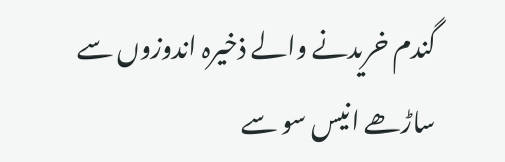گندم خریدنے والے ذخیرہ اندوزوں سے ساڑھے انیس سو سے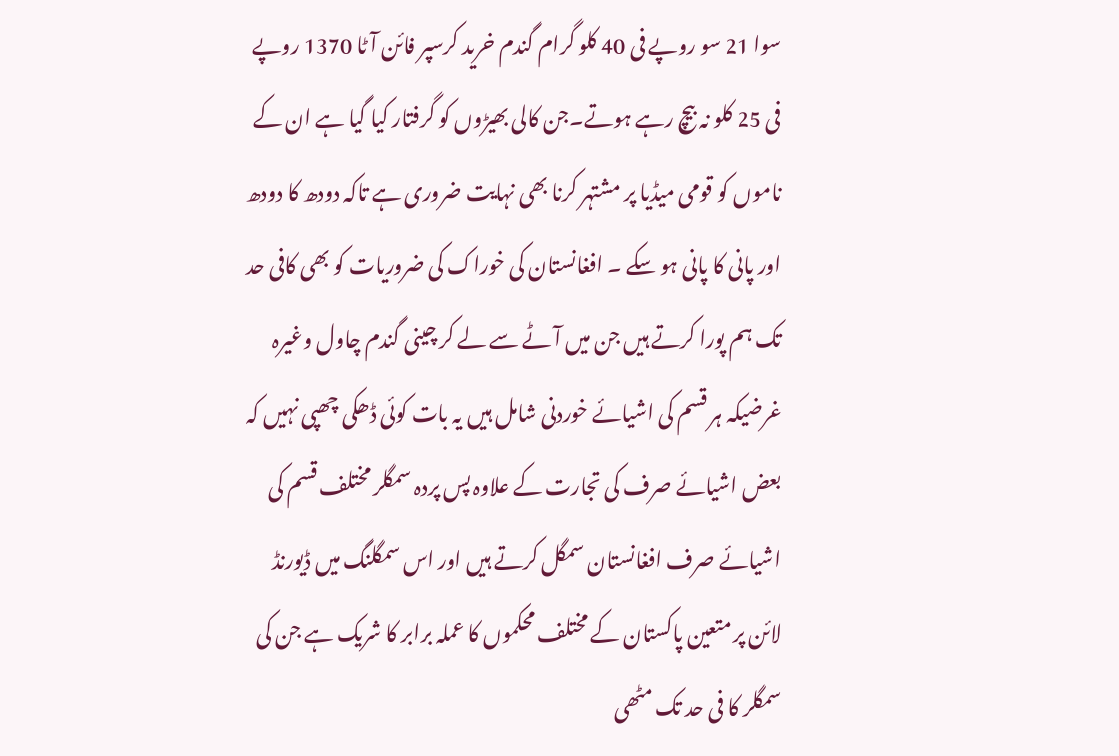سوا 21 سو روپے فی 40 کلو گرام گندم خرید کرسپر فائن آٹا 1370 روپے فی 25 کلو نہ بیچ رہے ہوتے۔جن کالی بھیڑوں کو گرفتار کیا گیا ہے ان کے ناموں کو قومی میڈیا پر مشتہر کرنا بھی نہایت ضروری ہے تاکہ دودھ کا دودھ اور پانی کا پانی ہو سکے ۔ افغانستان کی خوراک کی ضروریات کو بھی کافی حد تک ہم پورا کرتے ہیں جن میں آٹے سے لے کر چینی گندم چاول وغیرہ غرضیکہ ہر قسم کی اشیائے خوردنی شامل ہیں یہ بات کوئی ڈھکی چھپی نہیں کہ بعض اشیائے صرف کی تجارت کے علاوہ پس پردہ سمگلر مختلف قسم کی اشیائے صرف افغانستان سمگل کرتے ہیں اور اس سمگلنگ میں ڈیورنڈ لائن پر متعین پاکستان کے مختلف محکموں کا عملہ برابر کا شریک ہے جن کی سمگلر کا فی حد تک مٹھی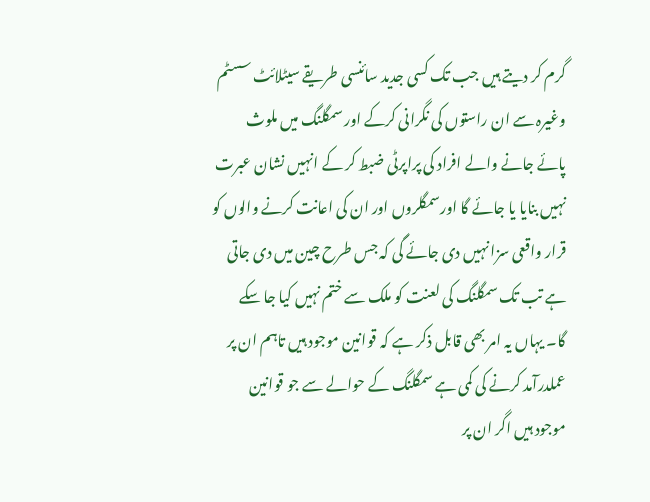گرم کر دیتے ہیں جب تک کسی جدید سائنسی طریقے سیٹلائٹ سسٹم وغیرہ سے ان راستوں کی نگرانی کرکے اور سمگلنگ میں ملوث پائے جانے والے افراد کی پراپرٹی ضبط کر کے انہیں نشان عبرت نہیں بنایا یا جائے گا اورسمگلروں اور ان کی اعانت کرنے والوں کو قرار واقعی سزا نہیں دی جائے گی کہ جس طرح چین میں دی جاتی ہے تب تک سمگلنگ کی لعنت کو ملک سے ختم نہیں کیا جا سکے گا۔ یہاں یہ امر بھی قابل ذکر ہے کہ قوانین موجود ہیں تاہم ان پر عملدرآمد کرنے کی کمی ہے سمگلنگ کے حوالے سے جو قوانین موجود ہیں اگر ان پر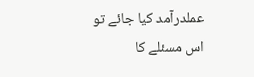عملدرآمد کیا جائے تو اس مسئلے کا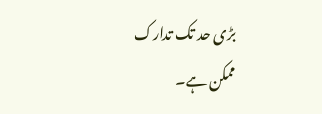بڑی حد تک تدارک ممکن ہے۔